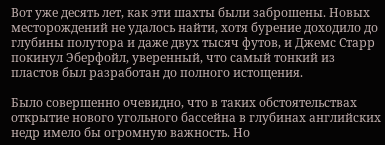Вот уже десять лет, как эти шахты были заброшены. Новых месторождений не удалось найти, хотя бурение доходило до глубины полутора и даже двух тысяч футов, и Джемс Старр покинул Эберфойл, уверенный, что самый тонкий из пластов был разработан до полного истощения.

Было совершенно очевидно, что в таких обстоятельствах открытие нового угольного бассейна в глубинах английских недр имело бы огромную важность. Но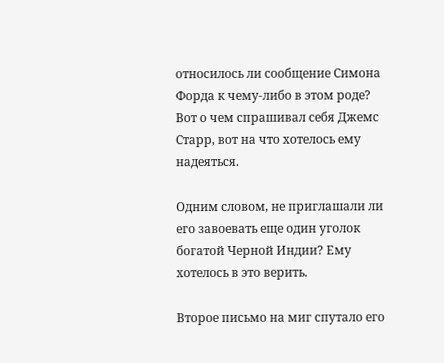относилось ли сообщение Симона Форда к чему-либо в этом роде? Вот о чем спрашивал себя Джемс Старр, вот на что хотелось ему надеяться.

Одним словом, не приглашали ли его завоевать еще один уголок богатой Черной Индии? Ему хотелось в это верить.

Второе письмо на миг спутало его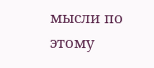мысли по этому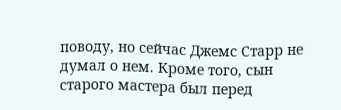поводу, но сейчас Джемс Старр не думал о нем. Кроме того, сын старого мастера был перед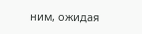ним, ожидая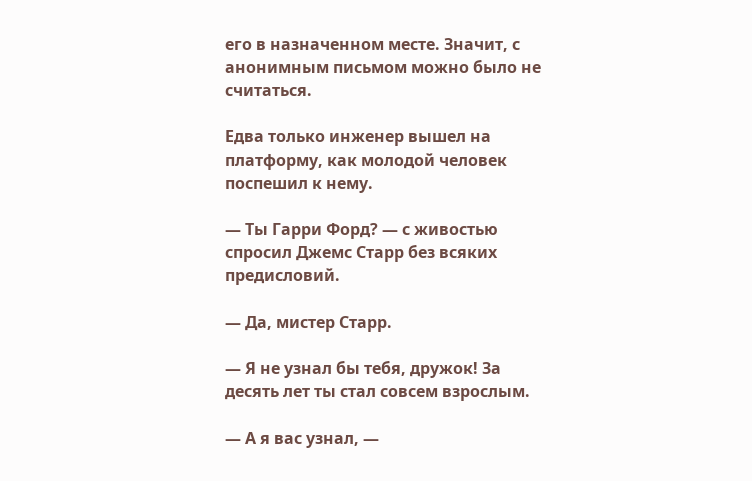его в назначенном месте. Значит, с анонимным письмом можно было не считаться.

Едва только инженер вышел на платформу, как молодой человек поспешил к нему.

— Ты Гарри Форд? — с живостью спросил Джемс Старр без всяких предисловий.

— Да, мистер Старр.

— Я не узнал бы тебя, дружок! За десять лет ты стал совсем взрослым.

— А я вас узнал, —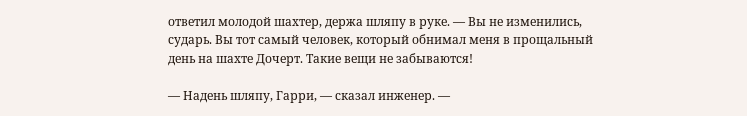ответил молодой шахтер, держа шляпу в руке. — Вы не изменились, сударь. Вы тот самый человек, который обнимал меня в прощальный день на шахте Дочерт. Такие вещи не забываются!

— Надень шляпу, Гарри, — сказал инженер. —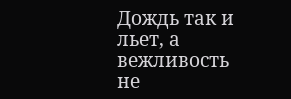Дождь так и льет, а вежливость не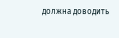должна доводить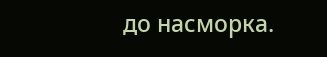до насморка.